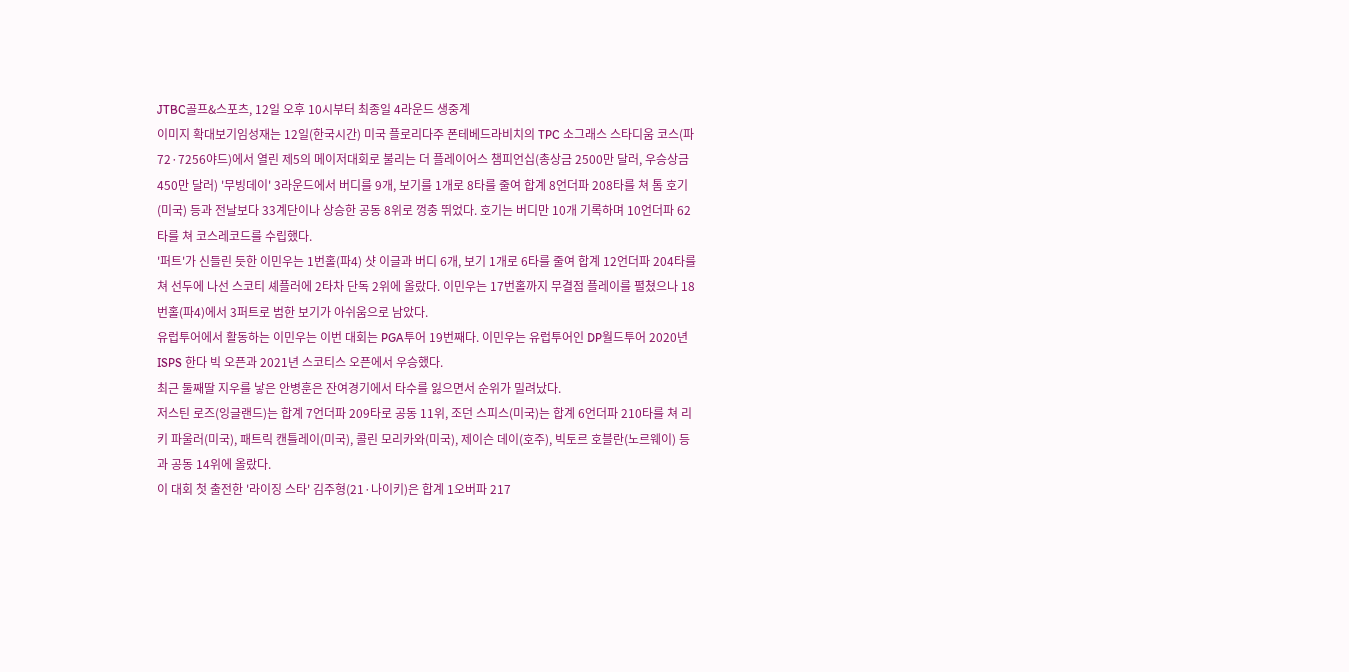JTBC골프&스포츠, 12일 오후 10시부터 최종일 4라운드 생중계
이미지 확대보기임성재는 12일(한국시간) 미국 플로리다주 폰테베드라비치의 TPC 소그래스 스타디움 코스(파72·7256야드)에서 열린 제5의 메이저대회로 불리는 더 플레이어스 챔피언십(총상금 2500만 달러, 우승상금 450만 달러) '무빙데이' 3라운드에서 버디를 9개, 보기를 1개로 8타를 줄여 합계 8언더파 208타를 쳐 톰 호기(미국) 등과 전날보다 33계단이나 상승한 공동 8위로 껑충 뛰었다. 호기는 버디만 10개 기록하며 10언더파 62타를 쳐 코스레코드를 수립했다.
'퍼트'가 신들린 듯한 이민우는 1번홀(파4) 샷 이글과 버디 6개, 보기 1개로 6타를 줄여 합계 12언더파 204타를 쳐 선두에 나선 스코티 셰플러에 2타차 단독 2위에 올랐다. 이민우는 17번홀까지 무결점 플레이를 펼쳤으나 18번홀(파4)에서 3퍼트로 범한 보기가 아쉬움으로 남았다.
유럽투어에서 활동하는 이민우는 이번 대회는 PGA투어 19번째다. 이민우는 유럽투어인 DP월드투어 2020년 ISPS 한다 빅 오픈과 2021년 스코티스 오픈에서 우승했다.
최근 둘째딸 지우를 낳은 안병훈은 잔여경기에서 타수를 잃으면서 순위가 밀려났다.
저스틴 로즈(잉글랜드)는 합계 7언더파 209타로 공동 11위, 조던 스피스(미국)는 합계 6언더파 210타를 쳐 리키 파울러(미국), 패트릭 캔틀레이(미국), 콜린 모리카와(미국), 제이슨 데이(호주), 빅토르 호블란(노르웨이) 등과 공동 14위에 올랐다.
이 대회 첫 출전한 '라이징 스타' 김주형(21·나이키)은 합계 1오버파 217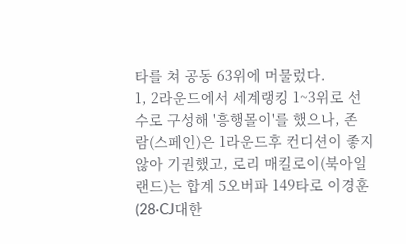타를 쳐 공동 63위에 머물렀다.
1, 2라운드에서 세계랭킹 1~3위로 선수로 구성해 '흥행몰이'를 했으나, 존 람(스페인)은 1라운드후 컨디션이 좋지 않아 기권했고, 로리 매킬로이(북아일랜드)는 합계 5오버파 149타로 이경훈(28·CJ대한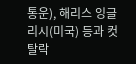통운), 해리스 잉글리시(미국) 등과 컷탈락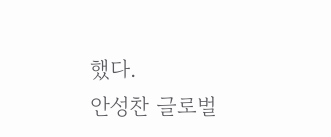했다.
안성찬 글로벌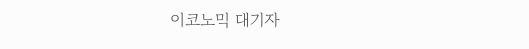이코노믹 대기자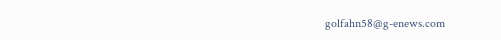golfahn58@g-enews.com